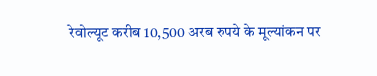रेवोल्यूट करीब 10,500 अरब रुपये के मूल्यांकन पर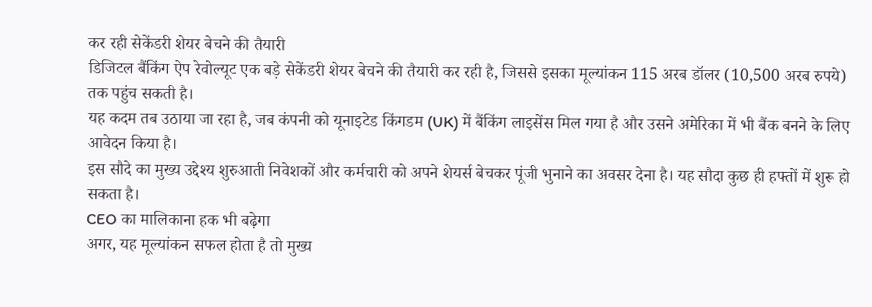कर रही सेकेंडरी शेयर बेचने की तैयारी
डिजिटल बैंकिंग ऐप रेवोल्यूट एक बड़े सेकेंडरी शेयर बेचने की तैयारी कर रही है, जिससे इसका मूल्यांकन 115 अरब डॉलर (10,500 अरब रुपये) तक पहुंच सकती है।
यह कदम तब उठाया जा रहा है, जब कंपनी को यूनाइटेड किंगडम (UK) में बैंकिंग लाइसेंस मिल गया है और उसने अमेरिका में भी बैंक बनने के लिए आवेदन किया है।
इस सौदे का मुख्य उद्देश्य शुरुआती निवेशकों और कर्मचारी को अपने शेयर्स बेचकर पूंजी भुनाने का अवसर देना है। यह सौदा कुछ ही हफ्तों में शुरू हो सकता है।
CEO का मालिकाना हक भी बढ़ेगा
अगर, यह मूल्यांकन सफल होता है तो मुख्य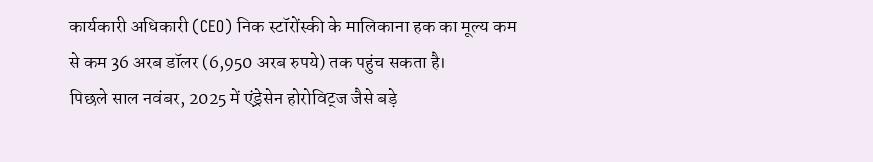कार्यकारी अधिकारी (CEO) निक स्टॉरोंस्की के मालिकाना हक का मूल्य कम से कम 36 अरब डॉलर (6,950 अरब रुपये) तक पहुंच सकता है।
पिछले साल नवंबर, 2025 में एंड्रेसेन होरोविट्ज जैसे बड़े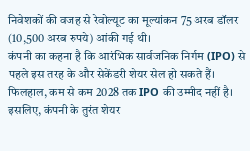निवेशकों की वजह से रेवोल्यूट का मूल्यांकन 75 अरब डॉलर (10,500 अरब रुपये) आंकी गई थी।
कंपनी का कहना है कि आरंभिक सार्वजनिक निर्गम (IPO) से पहले इस तरह के और सेकेंडरी शेयर सेल हो सकते हैं। फिलहाल, कम से कम 2028 तक IPO की उम्मीद नहीं है। इसलिए, कंपनी के तुरंत शेयर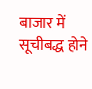बाजार में सूचीबद्ध होने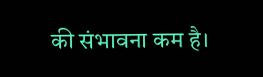की संभावना कम है।